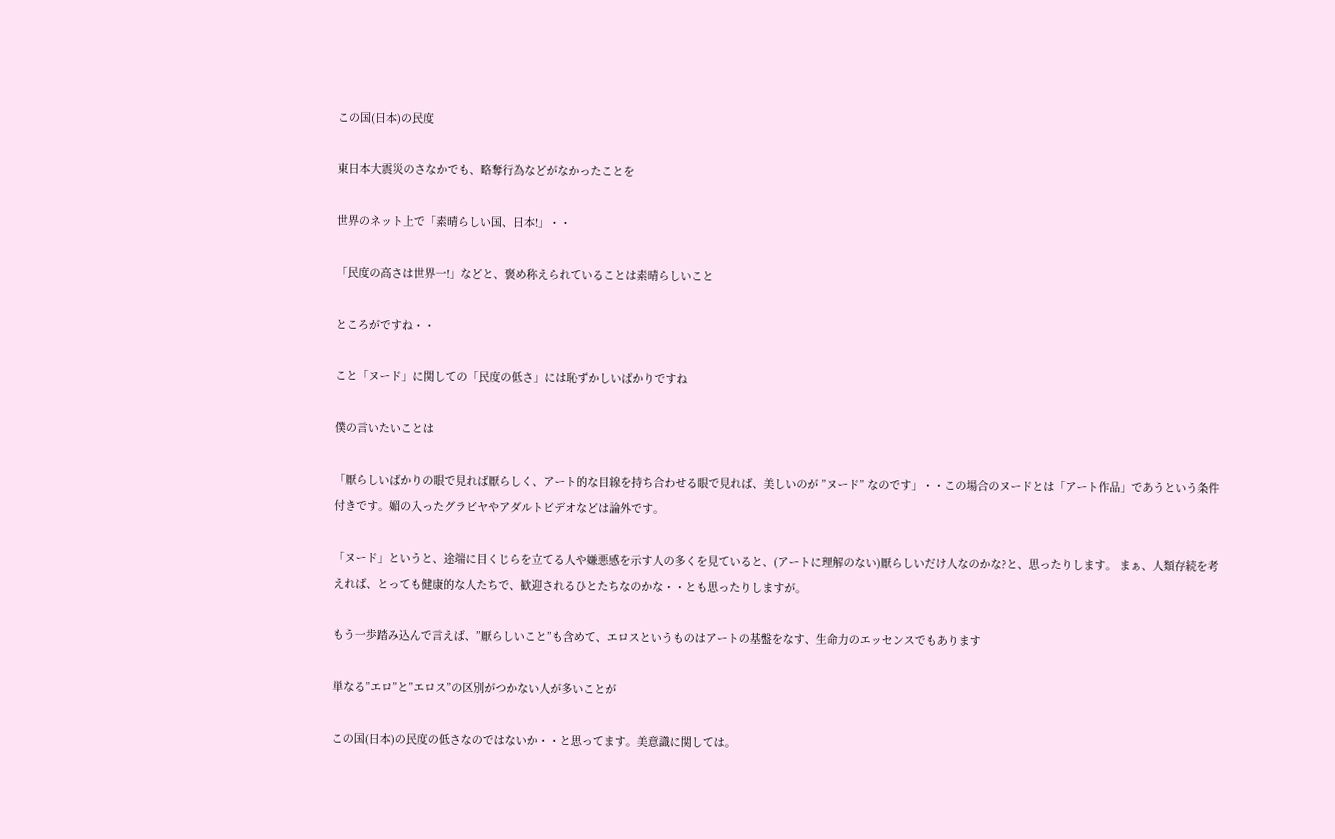この国(日本)の民度

東日本大震災のさなかでも、略奪行為などがなかったことを

世界のネット上で「素晴らしい国、日本!」・・

「民度の高さは世界一!」などと、褒め称えられていることは素晴らしいこと

ところがですね・・

こと「ヌード」に関しての「民度の低さ」には恥ずかしいばかりですね

僕の言いたいことは

「厭らしいばかりの眼で見れば厭らしく、アート的な目線を持ち合わせる眼で見れば、美しいのが ”ヌード” なのです」・・この場合のヌードとは「アート作品」であうという条件付きです。媚の入ったグラビヤやアダルトビデオなどは論外です。

「ヌード」というと、途端に目くじらを立てる人や嫌悪感を示す人の多くを見ていると、(アートに理解のない)厭らしいだけ人なのかな?と、思ったりします。 まぁ、人類存続を考えれば、とっても健康的な人たちで、歓迎されるひとたちなのかな・・とも思ったりしますが。

もう一歩踏み込んで言えば、”厭らしいこと”も含めて、エロスというものはアートの基盤をなす、生命力のエッセンスでもあります

単なる”エロ”と”エロス”の区別がつかない人が多いことが

この国(日本)の民度の低さなのではないか・・と思ってます。美意識に関しては。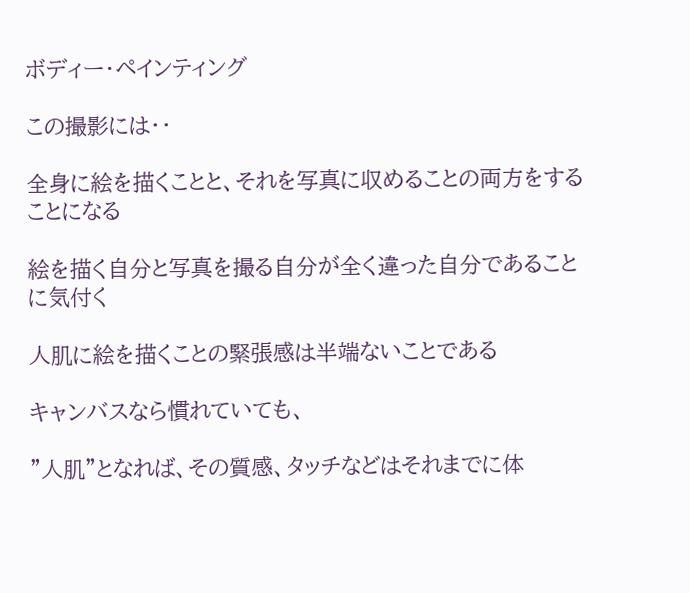ボディー・ペインティング

この撮影には・・

全身に絵を描くことと、それを写真に収めることの両方をすることになる

絵を描く自分と写真を撮る自分が全く違った自分であることに気付く

人肌に絵を描くことの緊張感は半端ないことである

キャンバスなら慣れていても、

”人肌”となれば、その質感、タッチなどはそれまでに体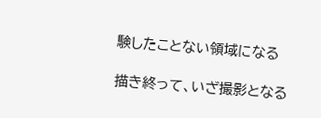験したことない領域になる

描き終って、いざ撮影となる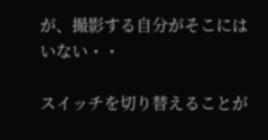が、撮影する自分がそこにはいない・・

スイッチを切り替えることが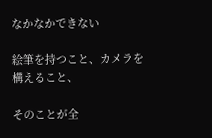なかなかできない

絵筆を持つこと、カメラを構えること、

そのことが全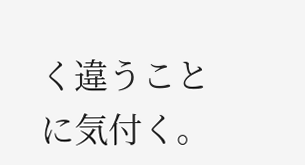く違うことに気付く。